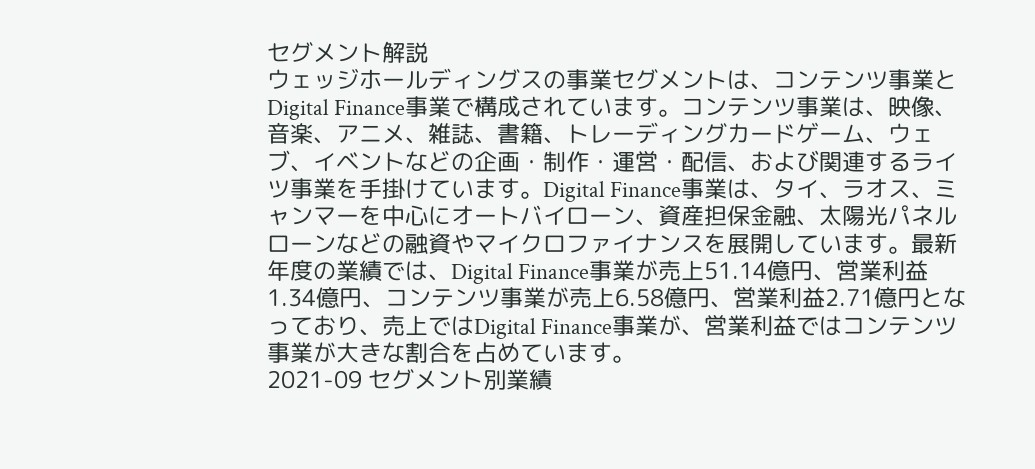セグメント解説
ウェッジホールディングスの事業セグメントは、コンテンツ事業とDigital Finance事業で構成されています。コンテンツ事業は、映像、音楽、アニメ、雑誌、書籍、トレーディングカードゲーム、ウェブ、イベントなどの企画・制作・運営・配信、および関連するライツ事業を手掛けています。Digital Finance事業は、タイ、ラオス、ミャンマーを中心にオートバイローン、資産担保金融、太陽光パネルローンなどの融資やマイクロファイナンスを展開しています。最新年度の業績では、Digital Finance事業が売上51.14億円、営業利益1.34億円、コンテンツ事業が売上6.58億円、営業利益2.71億円となっており、売上ではDigital Finance事業が、営業利益ではコンテンツ事業が大きな割合を占めています。
2021-09 セグメント別業績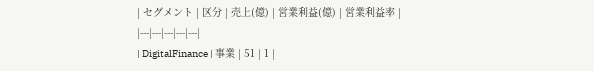| セグメント | 区分 | 売上(億) | 営業利益(億) | 営業利益率 |
|---|---|---|---|---|
| DigitalFinance | 事業 | 51 | 1 |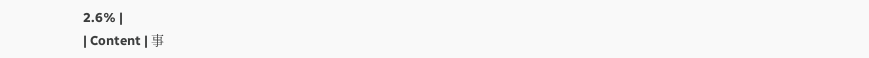2.6% |
| Content | 事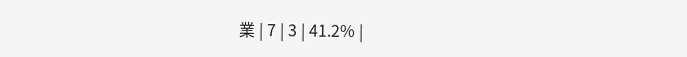業 | 7 | 3 | 41.2% |